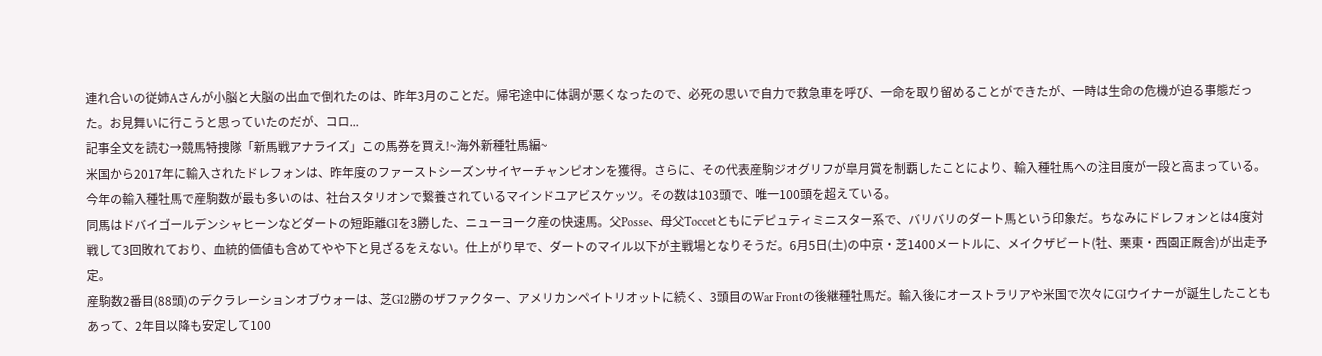連れ合いの従姉Aさんが小脳と大脳の出血で倒れたのは、昨年3月のことだ。帰宅途中に体調が悪くなったので、必死の思いで自力で救急車を呼び、一命を取り留めることができたが、一時は生命の危機が迫る事態だった。お見舞いに行こうと思っていたのだが、コロ...
記事全文を読む→競馬特捜隊「新馬戦アナライズ」この馬券を買え!~海外新種牡馬編~
米国から2017年に輸入されたドレフォンは、昨年度のファーストシーズンサイヤーチャンピオンを獲得。さらに、その代表産駒ジオグリフが皐月賞を制覇したことにより、輸入種牡馬への注目度が一段と高まっている。
今年の輸入種牡馬で産駒数が最も多いのは、社台スタリオンで繋養されているマインドユアビスケッツ。その数は103頭で、唯一100頭を超えている。
同馬はドバイゴールデンシャヒーンなどダートの短距離GIを3勝した、ニューヨーク産の快速馬。父Posse、母父Toccetともにデピュティミニスター系で、バリバリのダート馬という印象だ。ちなみにドレフォンとは4度対戦して3回敗れており、血統的価値も含めてやや下と見ざるをえない。仕上がり早で、ダートのマイル以下が主戦場となりそうだ。6月5日(土)の中京・芝1400メートルに、メイクザビート(牡、栗東・西園正厩舎)が出走予定。
産駒数2番目(88頭)のデクラレーションオブウォーは、芝GI2勝のザファクター、アメリカンペイトリオットに続く、3頭目のWar Frontの後継種牡馬だ。輸入後にオーストラリアや米国で次々にGIウイナーが誕生したこともあって、2年目以降も安定して100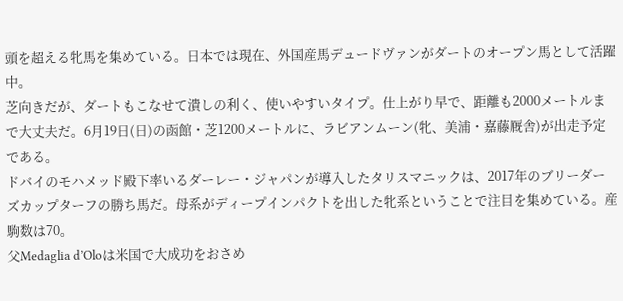頭を超える牝馬を集めている。日本では現在、外国産馬デュードヴァンがダートのオープン馬として活躍中。
芝向きだが、ダートもこなせて潰しの利く、使いやすいタイプ。仕上がり早で、距離も2000メートルまで大丈夫だ。6月19日(日)の函館・芝1200メートルに、ラビアンムーン(牝、美浦・嘉藤厩舎)が出走予定である。
ドバイのモハメッド殿下率いるダーレー・ジャパンが導入したタリスマニックは、2017年のブリーダーズカップターフの勝ち馬だ。母系がディープインパクトを出した牝系ということで注目を集めている。産駒数は70。
父Medaglia d’Oloは米国で大成功をおさめ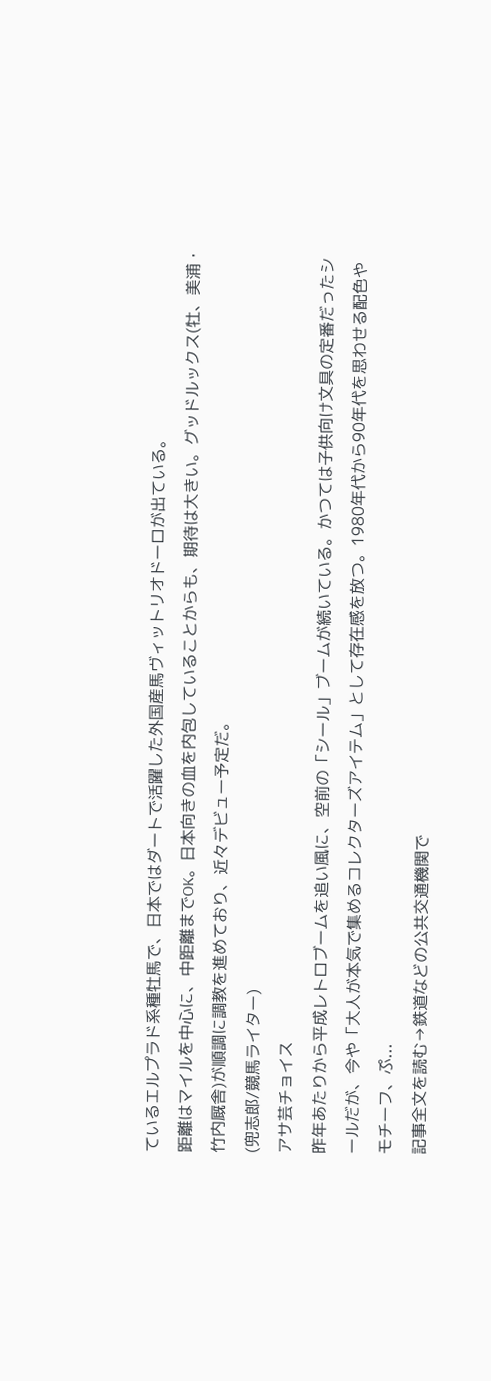ているエルプラド系種牡馬で、日本ではダートで活躍した外国産馬ヴィットリオドーロが出ている。
距離はマイルを中心に、中距離までOK。日本向きの血を内包していることからも、期待は大きい。グッドルックス(牡、美浦・竹内厩舎)が順調に調教を進めており、近々デビュー予定だ。
(兜志郎/競馬ライター)
アサ芸チョイス
昨年あたりから平成レトロブームを追い風に、空前の「シール」ブームが続いている。かつては子供向け文具の定番だったシールだが、今や「大人が本気で集めるコレクターズアイテム」として存在感を放つ。1980年代から90年代を思わせる配色やモチーフ、ぷ...
記事全文を読む→鉄道などの公共交通機関で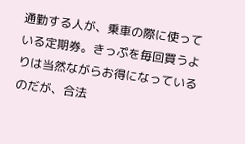通勤する人が、乗車の際に使っている定期券。きっぷを毎回買うよりは当然ながらお得になっているのだが、合法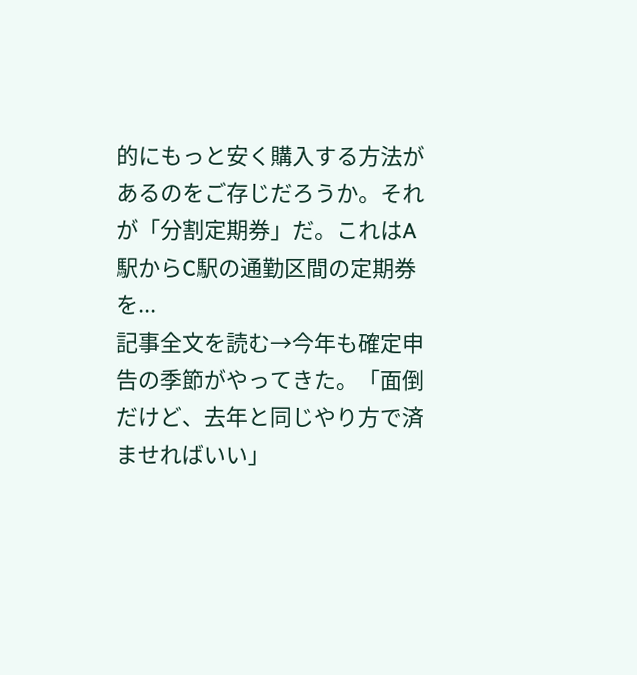的にもっと安く購入する方法があるのをご存じだろうか。それが「分割定期券」だ。これはA駅からC駅の通勤区間の定期券を...
記事全文を読む→今年も確定申告の季節がやってきた。「面倒だけど、去年と同じやり方で済ませればいい」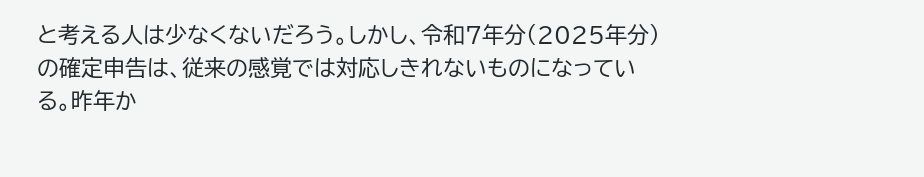と考える人は少なくないだろう。しかし、令和7年分(2025年分)の確定申告は、従来の感覚では対応しきれないものになっている。昨年か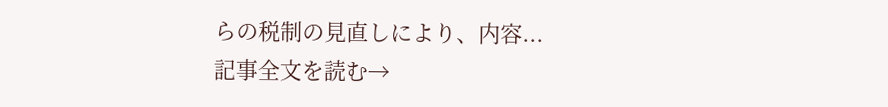らの税制の見直しにより、内容...
記事全文を読む→